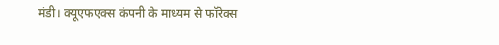मंडी। क्यूएफएक्स कंपनी के माध्यम से फॉरेक्स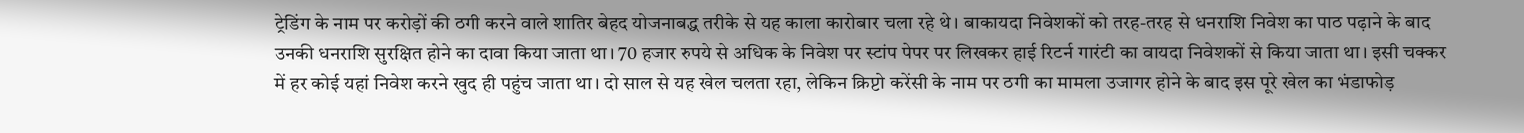ट्रेडिंग के नाम पर करोड़ों की ठगी करने वाले शातिर बेहद योजनाबद्ध तरीके से यह काला कारोबार चला रहे थे। बाकायदा निवेशकों को तरह-तरह से धनराशि निवेश का पाठ पढ़ाने के बाद उनकी धनराशि सुरक्षित होने का दावा किया जाता था। 70 हजार रुपये से अधिक के निवेश पर स्टांप पेपर पर लिखकर हाई रिटर्न गारंटी का वायदा निवेशकों से किया जाता था। इसी चक्कर में हर कोई यहां निवेश करने खुद ही पहुंच जाता था। दो साल से यह खेल चलता रहा, लेकिन क्रिप्टो करेंसी के नाम पर ठगी का मामला उजागर होने के बाद इस पूरे खेल का भंडाफोड़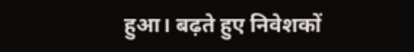हुआ। बढ़ते हुए निवेशकों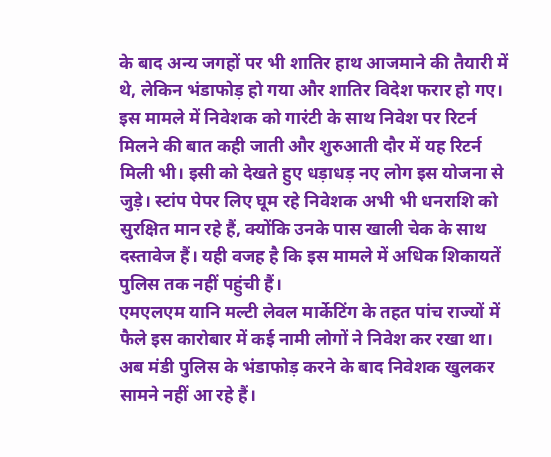के बाद अन्य जगहों पर भी शातिर हाथ आजमाने की तैयारी में थे, लेकिन भंडाफोड़ हो गया और शातिर विदेश फरार हो गए। इस मामले में निवेशक को गारंटी के साथ निवेश पर रिटर्न मिलने की बात कही जाती और शुरुआती दौर में यह रिटर्न मिली भी। इसी को देखते हुए धड़ाधड़ नए लोग इस योजना से जुड़े। स्टांप पेपर लिए घूम रहे निवेशक अभी भी धनराशि को सुरक्षित मान रहे हैं, क्योंकि उनके पास खाली चेक के साथ दस्तावेज हैं। यही वजह है कि इस मामले में अधिक शिकायतें पुलिस तक नहीं पहुंची हैं।
एमएलएम यानि मल्टी लेवल मार्केटिंग के तहत पांच राज्यों में फैले इस कारोबार में कई नामी लोगों ने निवेश कर रखा था। अब मंडी पुलिस के भंडाफोड़ करने के बाद निवेशक खुलकर सामने नहीं आ रहे हैं।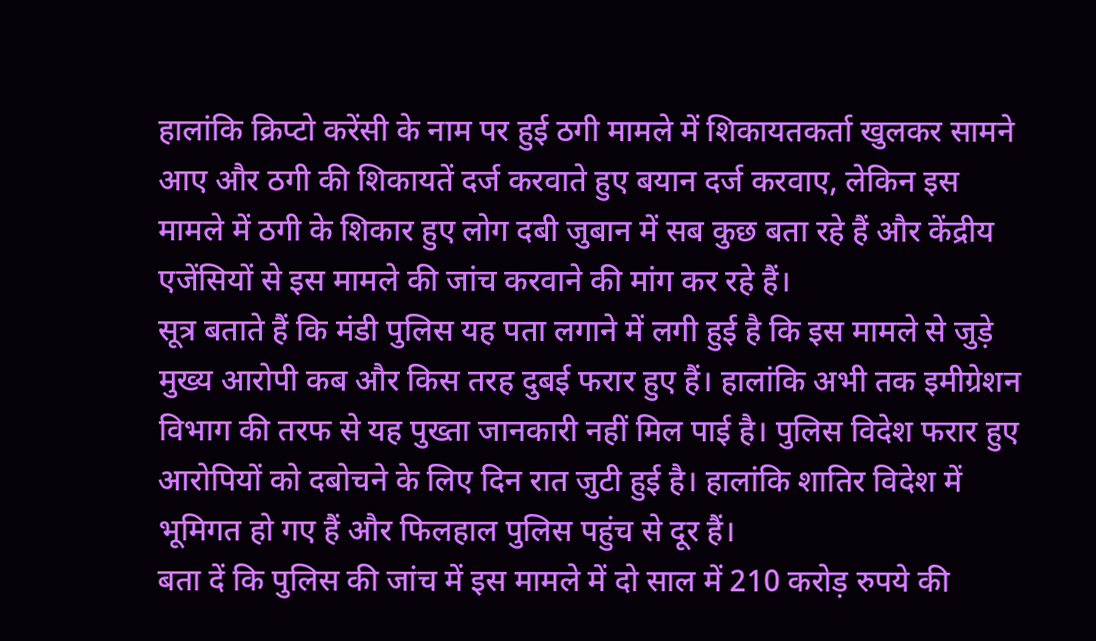हालांकि क्रिप्टो करेंसी के नाम पर हुई ठगी मामले में शिकायतकर्ता खुलकर सामने आए और ठगी की शिकायतें दर्ज करवाते हुए बयान दर्ज करवाए, लेकिन इस मामले में ठगी के शिकार हुए लोग दबी जुबान में सब कुछ बता रहे हैं और केंद्रीय एजेंसियों से इस मामले की जांच करवाने की मांग कर रहे हैं।
सूत्र बताते हैं कि मंडी पुलिस यह पता लगाने में लगी हुई है कि इस मामले से जुड़े मुख्य आरोपी कब और किस तरह दुबई फरार हुए हैं। हालांकि अभी तक इमीग्रेशन विभाग की तरफ से यह पुख्ता जानकारी नहीं मिल पाई है। पुलिस विदेश फरार हुए आरोपियों को दबोचने के लिए दिन रात जुटी हुई है। हालांकि शातिर विदेश में भूमिगत हो गए हैं और फिलहाल पुलिस पहुंच से दूर हैं।
बता दें कि पुलिस की जांच में इस मामले में दो साल में 210 करोड़ रुपये की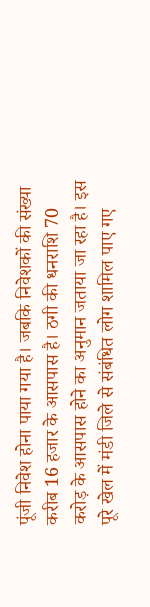पूंजी निवेश होना पाया गया है। जबकि निवेशकों की संख्या करीब 16 हजार के आसपास है। ठगी की धनराशि 70 करोड़ के आसपास होने का अनुमान जताया जा रहा है। इस पूरे खेल में मंडी जिले से संबंधित लोग शामिल पाए गए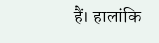हैं। हालांकि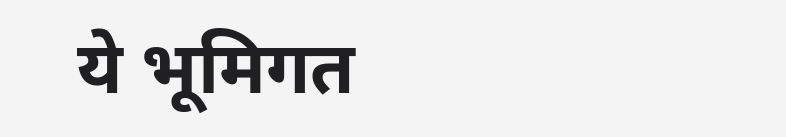ये भूमिगत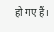हो गए हैं।